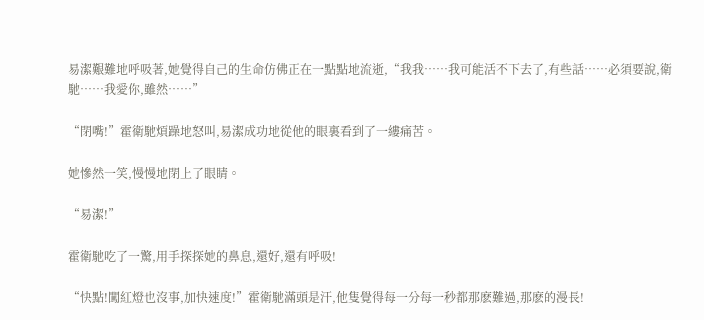易潔艱難地呼吸著,她覺得自己的生命仿佛正在一點點地流逝,“我我……我可能活不下去了,有些話……必須要說,衛馳……我愛你,雖然……”

“閉嘴!”霍衛馳煩躁地怒叫,易潔成功地從他的眼裏看到了一縷痛苦。

她慘然一笑,慢慢地閉上了眼睛。

“易潔!”

霍衛馳吃了一驚,用手探探她的鼻息,還好,還有呼吸!

“快點!闖紅燈也沒事,加快速度!”霍衛馳滿頭是汗,他隻覺得每一分每一秒都那麽難過,那麽的漫長!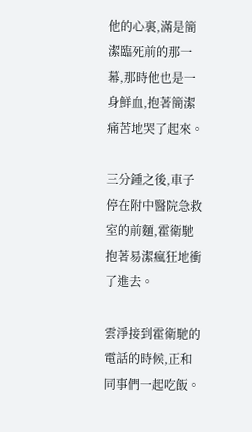他的心裏,滿是簡潔臨死前的那一幕,那時他也是一身鮮血,抱著簡潔痛苦地哭了起來。

三分鍾之後,車子停在附中醫院急救室的前麵,霍衛馳抱著易潔瘋狂地衝了進去。

雲淨接到霍衛馳的電話的時候,正和同事們一起吃飯。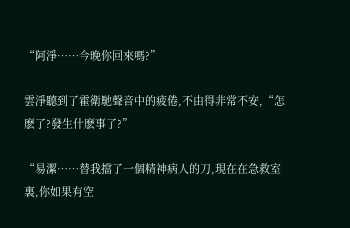“阿淨……今晚你回來嗎?”

雲淨聽到了霍衛馳聲音中的疲倦,不由得非常不安,“怎麽了?發生什麽事了?”

“易潔……替我擋了一個精神病人的刀,現在在急救室裏,你如果有空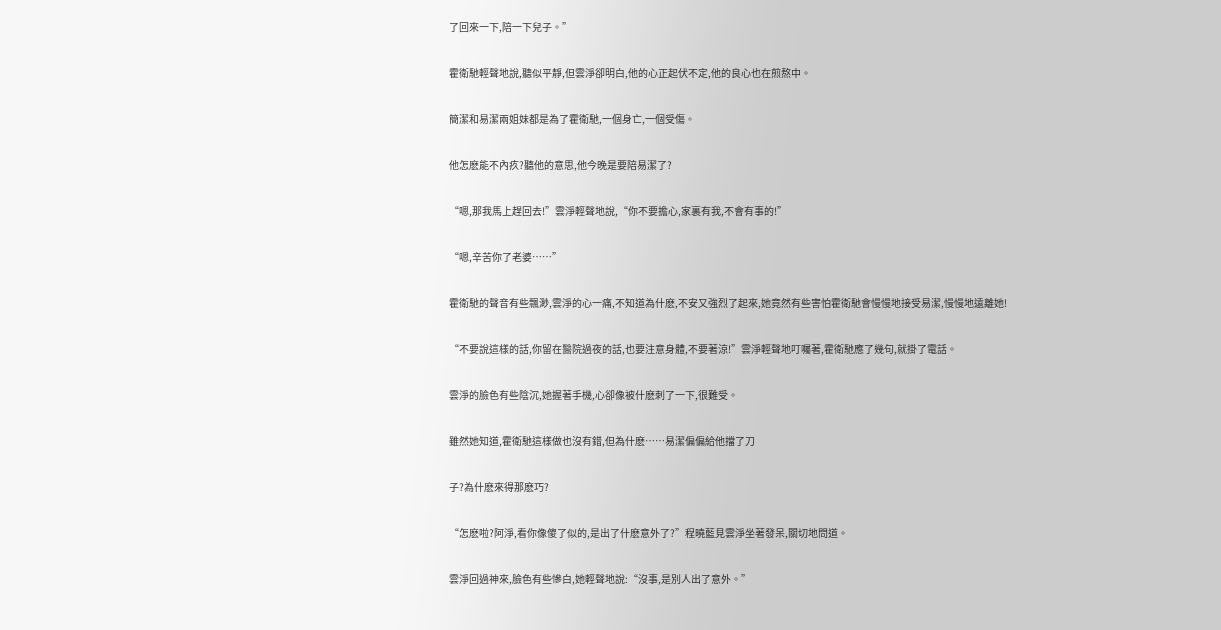了回來一下,陪一下兒子。”

霍衛馳輕聲地說,聽似平靜,但雲淨卻明白,他的心正起伏不定,他的良心也在煎熬中。

簡潔和易潔兩姐妹都是為了霍衛馳,一個身亡,一個受傷。

他怎麽能不內疚?聽他的意思,他今晚是要陪易潔了?

“嗯,那我馬上趕回去!”雲淨輕聲地說,“你不要擔心,家裏有我,不會有事的!”

“嗯,辛苦你了老婆……”

霍衛馳的聲音有些飄渺,雲淨的心一痛,不知道為什麽,不安又強烈了起來,她竟然有些害怕霍衛馳會慢慢地接受易潔,慢慢地遠離她!

“不要說這樣的話,你留在醫院過夜的話,也要注意身體,不要著涼!”雲淨輕聲地叮囑著,霍衛馳應了幾句,就掛了電話。

雲淨的臉色有些陰沉,她握著手機,心卻像被什麽刺了一下,很難受。

雖然她知道,霍衛馳這樣做也沒有錯,但為什麽……易潔偏偏給他擋了刀

子?為什麽來得那麽巧?

“怎麽啦?阿淨,看你像傻了似的,是出了什麽意外了?”程曉藍見雲淨坐著發呆,關切地問道。

雲淨回過神來,臉色有些慘白,她輕聲地說:“沒事,是別人出了意外。”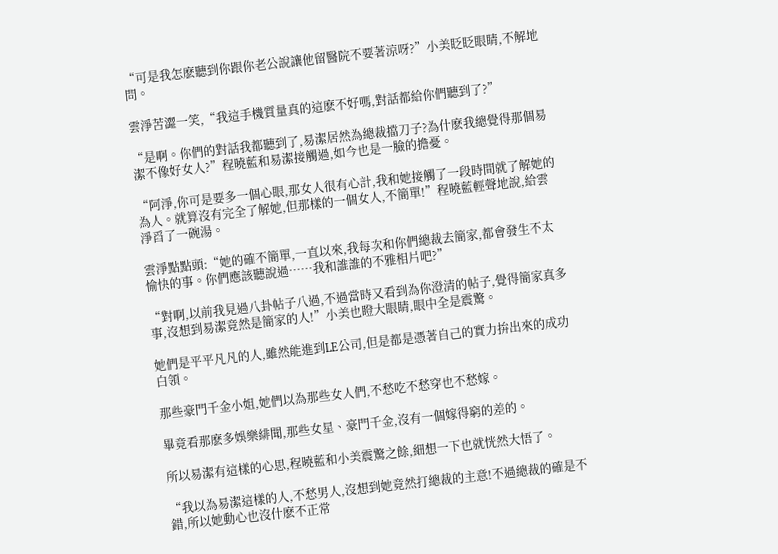“可是我怎麽聽到你跟你老公說讓他留醫院不要著涼呀?”小美眨眨眼睛,不解地問。

雲淨苦澀一笑,“我這手機質量真的這麽不好嗎,對話都給你們聽到了?”

“是啊。你們的對話我都聽到了,易潔居然為總裁擋刀子?為什麽我總覺得那個易潔不像好女人?”程曉藍和易潔接觸過,如今也是一臉的擔憂。

“阿淨,你可是要多一個心眼,那女人很有心計,我和她接觸了一段時間就了解她的為人。就算沒有完全了解她,但那樣的一個女人,不簡單!”程曉藍輕聲地說,給雲淨舀了一碗湯。

雲淨點點頭:“她的確不簡單,一直以來,我每次和你們總裁去簡家,都會發生不太愉快的事。你們應該聽說過……我和誰誰的不雅相片吧?”

“對啊,以前我見過八卦帖子八過,不過當時又看到為你澄清的帖子,覺得簡家真多事,沒想到易潔竟然是簡家的人!”小美也瞪大眼睛,眼中全是震驚。

她們是平平凡凡的人,雖然能進到LE公司,但是都是憑著自己的實力拚出來的成功白領。

那些豪門千金小姐,她們以為那些女人們,不愁吃不愁穿也不愁嫁。

畢竟看那麽多娛樂緋聞,那些女星、豪門千金,沒有一個嫁得窮的差的。

所以易潔有這樣的心思,程曉藍和小美震驚之餘,細想一下也就恍然大悟了。

“我以為易潔這樣的人,不愁男人,沒想到她竟然打總裁的主意!不過總裁的確是不錯,所以她動心也沒什麽不正常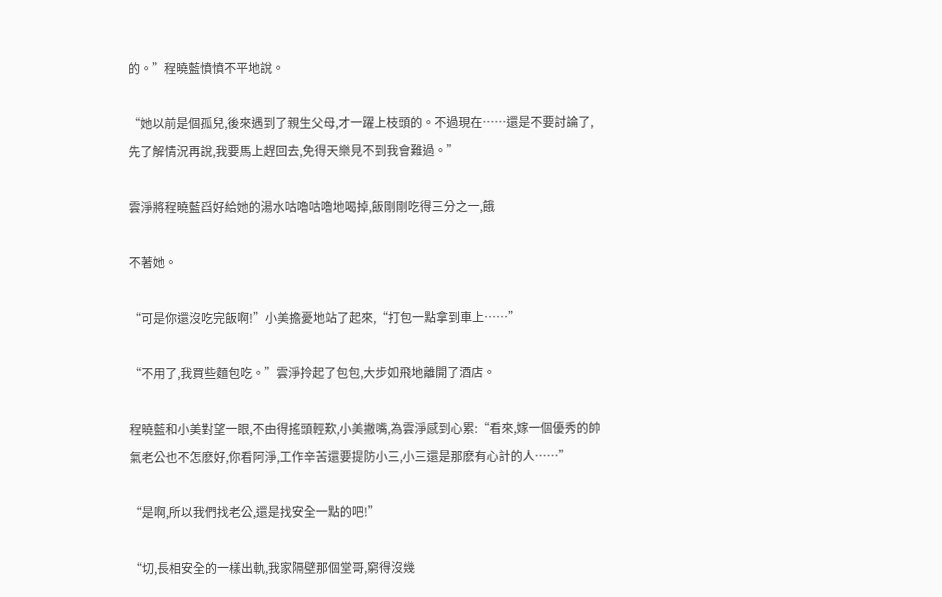的。”程曉藍憤憤不平地說。

“她以前是個孤兒,後來遇到了親生父母,才一躍上枝頭的。不過現在……還是不要討論了,先了解情況再說,我要馬上趕回去,免得天樂見不到我會難過。”

雲淨將程曉藍舀好給她的湯水咕嚕咕嚕地喝掉,飯剛剛吃得三分之一,餓

不著她。

“可是你還沒吃完飯啊!”小美擔憂地站了起來,“打包一點拿到車上……”

“不用了,我買些麵包吃。”雲淨拎起了包包,大步如飛地離開了酒店。

程曉藍和小美對望一眼,不由得搖頭輕歎,小美撇嘴,為雲淨感到心累:“看來,嫁一個優秀的帥氣老公也不怎麽好,你看阿淨,工作辛苦還要提防小三,小三還是那麽有心計的人……”

“是啊,所以我們找老公,還是找安全一點的吧!”

“切,長相安全的一樣出軌,我家隔壁那個堂哥,窮得沒幾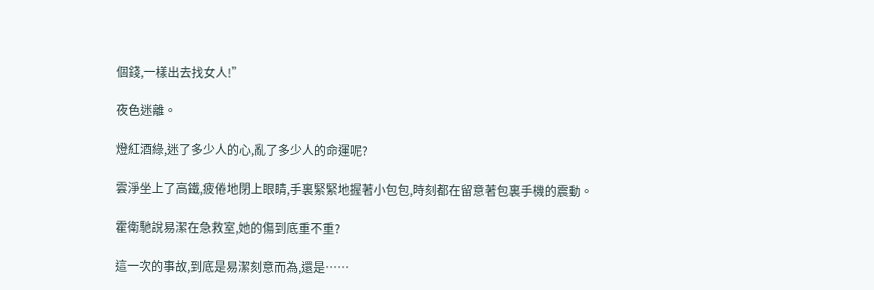個錢,一樣出去找女人!”

夜色迷離。

燈紅酒綠,迷了多少人的心,亂了多少人的命運呢?

雲淨坐上了高鐵,疲倦地閉上眼睛,手裏緊緊地握著小包包,時刻都在留意著包裏手機的震動。

霍衛馳說易潔在急救室,她的傷到底重不重?

這一次的事故,到底是易潔刻意而為,還是……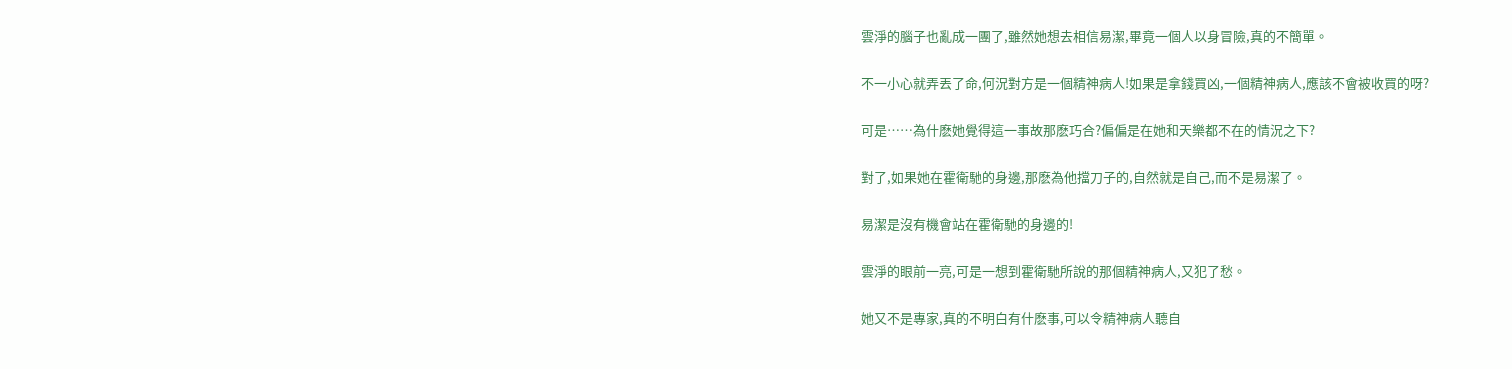雲淨的腦子也亂成一團了,雖然她想去相信易潔,畢竟一個人以身冒險,真的不簡單。

不一小心就弄丟了命,何況對方是一個精神病人!如果是拿錢買凶,一個精神病人,應該不會被收買的呀?

可是……為什麽她覺得這一事故那麽巧合?偏偏是在她和天樂都不在的情況之下?

對了,如果她在霍衛馳的身邊,那麽為他擋刀子的,自然就是自己,而不是易潔了。

易潔是沒有機會站在霍衛馳的身邊的!

雲淨的眼前一亮,可是一想到霍衛馳所說的那個精神病人,又犯了愁。

她又不是專家,真的不明白有什麽事,可以令精神病人聽自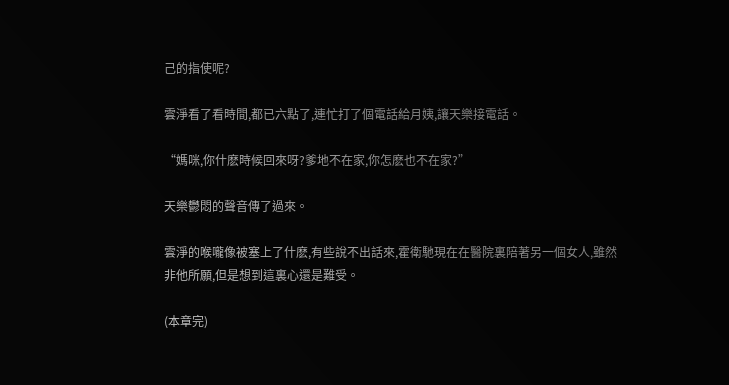己的指使呢?

雲淨看了看時間,都已六點了,連忙打了個電話給月姨,讓天樂接電話。

“媽咪,你什麽時候回來呀?爹地不在家,你怎麽也不在家?”

天樂鬱悶的聲音傳了過來。

雲淨的喉嚨像被塞上了什麽,有些說不出話來,霍衛馳現在在醫院裏陪著另一個女人,雖然非他所願,但是想到這裏心還是難受。

(本章完)